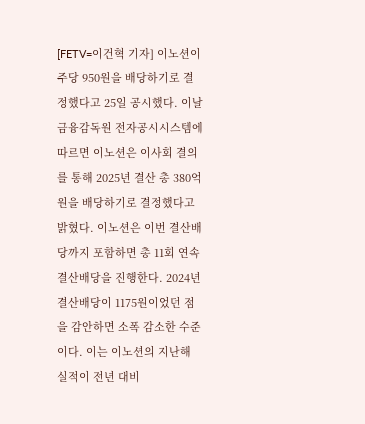[FETV=이건혁 기자] 이노션이 주당 950원을 배당하기로 결정했다고 25일 공시했다. 이날 금융감독원 전자공시시스템에 따르면 이노션은 이사회 결의를 통해 2025년 결산 총 380억원을 배당하기로 결정했다고 밝혔다. 이노션은 이번 결산배당까지 포함하면 총 11회 연속 결산배당을 진행한다. 2024년 결산배당이 1175원이었던 점을 감안하면 소폭 감소한 수준이다. 이는 이노션의 지난해 실적이 전년 대비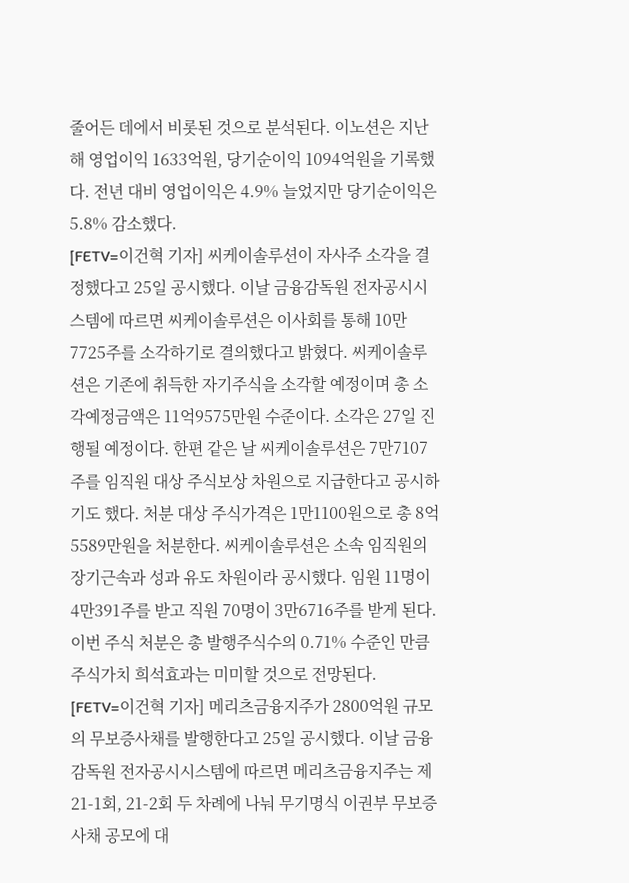줄어든 데에서 비롯된 것으로 분석된다. 이노션은 지난해 영업이익 1633억원, 당기순이익 1094억원을 기록했다. 전년 대비 영업이익은 4.9% 늘었지만 당기순이익은 5.8% 감소했다.
[FETV=이건혁 기자] 씨케이솔루션이 자사주 소각을 결정했다고 25일 공시했다. 이날 금융감독원 전자공시시스템에 따르면 씨케이솔루션은 이사회를 통해 10만7725주를 소각하기로 결의했다고 밝혔다. 씨케이솔루션은 기존에 취득한 자기주식을 소각할 예정이며 총 소각예정금액은 11억9575만원 수준이다. 소각은 27일 진행될 예정이다. 한편 같은 날 씨케이솔루션은 7만7107주를 임직원 대상 주식보상 차원으로 지급한다고 공시하기도 했다. 처분 대상 주식가격은 1만1100원으로 총 8억5589만원을 처분한다. 씨케이솔루션은 소속 임직원의 장기근속과 성과 유도 차원이라 공시했다. 임원 11명이 4만391주를 받고 직원 70명이 3만6716주를 받게 된다. 이번 주식 처분은 총 발행주식수의 0.71% 수준인 만큼 주식가치 희석효과는 미미할 것으로 전망된다.
[FETV=이건혁 기자] 메리츠금융지주가 2800억원 규모의 무보증사채를 발행한다고 25일 공시했다. 이날 금융감독원 전자공시시스템에 따르면 메리츠금융지주는 제 21-1회, 21-2회 두 차례에 나눠 무기명식 이권부 무보증사채 공모에 대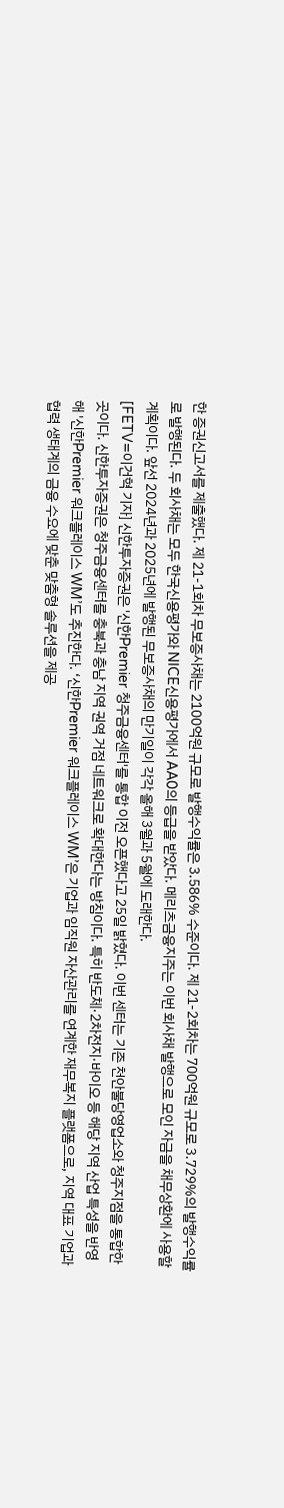한 증권신고서를 제출했다. 제 21-1회차 무보증사채는 2100억원 규모로 발행수익률은 3.586% 수준이다. 제 21-2회차는 700억원 규모로 3.729%의 발행수익률로 발행된다. 두 회사채는 모두 한국신용평가와 NICE신용평가에서 AA0의 등급을 받았다. 메리츠금융지주는 이번 회사채 발행으로 모인 자금을 채무상환에 사용할 계획이다. 앞선 2024년과 2025년에 발행된 무보증사채의 만기일이 각각 올해 3월과 5월에 도래한다.
[FETV=이건혁 기자] 신한투자증권은 '신한Premier 청주금융센터'를 통합 이전 오픈했다고 25일 밝혔다. 이번 센터는 기존 천안불당영업소와 청주지점을 통합한 곳이다. 신한투자증권은 청주금융센터를 충북과 충남 지역 권역 거점 네트워크로 확대한다는 방침이다. 특히 반도체·2차전지·바이오 등 해당 지역 산업 특성을 반영해 '신한Premier 워크플레이스 WM’도 추진한다. ‘신한Premier 워크플레이스 WM’은 기업과 임직원 자산관리를 연계한 재무복지 플랫폼으로, 지역 대표 기업과 협력 생태계의 금융 수요에 맞춘 맞춤형 솔루션을 제공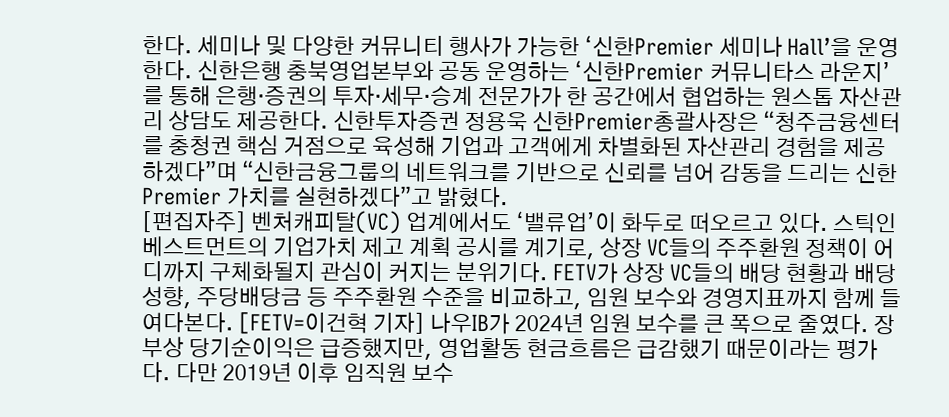한다. 세미나 및 다양한 커뮤니티 행사가 가능한 ‘신한Premier 세미나 Hall’을 운영한다. 신한은행 충북영업본부와 공동 운영하는 ‘신한Premier 커뮤니타스 라운지’를 통해 은행·증권의 투자·세무·승계 전문가가 한 공간에서 협업하는 원스톱 자산관리 상담도 제공한다. 신한투자증권 정용욱 신한Premier총괄사장은 “청주금융센터를 충청권 핵심 거점으로 육성해 기업과 고객에게 차별화된 자산관리 경험을 제공하겠다”며 “신한금융그룹의 네트워크를 기반으로 신뢰를 넘어 감동을 드리는 신한Premier 가치를 실현하겠다”고 밝혔다.
[편집자주] 벤처캐피탈(VC) 업계에서도 ‘밸류업’이 화두로 떠오르고 있다. 스틱인베스트먼트의 기업가치 제고 계획 공시를 계기로, 상장 VC들의 주주환원 정책이 어디까지 구체화될지 관심이 커지는 분위기다. FETV가 상장 VC들의 배당 현황과 배당성향, 주당배당금 등 주주환원 수준을 비교하고, 임원 보수와 경영지표까지 함께 들여다본다. [FETV=이건혁 기자] 나우IB가 2024년 임원 보수를 큰 폭으로 줄였다. 장부상 당기순이익은 급증했지만, 영업활동 현금흐름은 급감했기 때문이라는 평가다. 다만 2019년 이후 임직원 보수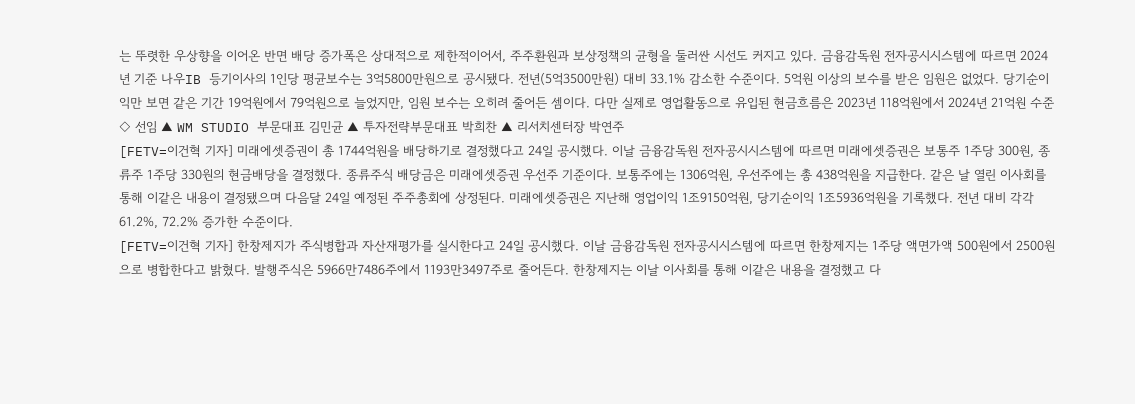는 뚜렷한 우상향을 이어온 반면 배당 증가폭은 상대적으로 제한적이어서, 주주환원과 보상정책의 균형을 둘러싼 시선도 커지고 있다. 금융감독원 전자공시시스템에 따르면 2024년 기준 나우IB 등기이사의 1인당 평균보수는 3억5800만원으로 공시됐다. 전년(5억3500만원) 대비 33.1% 감소한 수준이다. 5억원 이상의 보수를 받은 임원은 없었다. 당기순이익만 보면 같은 기간 19억원에서 79억원으로 늘었지만, 임원 보수는 오히려 줄어든 셈이다. 다만 실제로 영업활동으로 유입된 현금흐름은 2023년 118억원에서 2024년 21억원 수준
◇ 선임 ▲ WM STUDIO 부문대표 김민균 ▲ 투자전략부문대표 박희찬 ▲ 리서치센터장 박연주
[FETV=이건혁 기자] 미래에셋증권이 총 1744억원을 배당하기로 결정했다고 24일 공시했다. 이날 금융감독원 전자공시시스템에 따르면 미래에셋증권은 보통주 1주당 300원, 종류주 1주당 330원의 현금배당을 결정했다. 종류주식 배당금은 미래에셋증권 우선주 기준이다. 보통주에는 1306억원, 우선주에는 총 438억원을 지급한다. 같은 날 열린 이사회를 통해 이같은 내용이 결정됐으며 다음달 24일 예정된 주주총회에 상정된다. 미래에셋증권은 지난해 영업이익 1조9150억원, 당기순이익 1조5936억원을 기록했다. 전년 대비 각각 61.2%, 72.2% 증가한 수준이다.
[FETV=이건혁 기자] 한창제지가 주식병합과 자산재평가를 실시한다고 24일 공시했다. 이날 금융감독원 전자공시시스템에 따르면 한창제지는 1주당 액면가액 500원에서 2500원으로 병합한다고 밝혔다. 발행주식은 5966만7486주에서 1193만3497주로 줄어든다. 한창제지는 이날 이사회를 통해 이같은 내용을 결정했고 다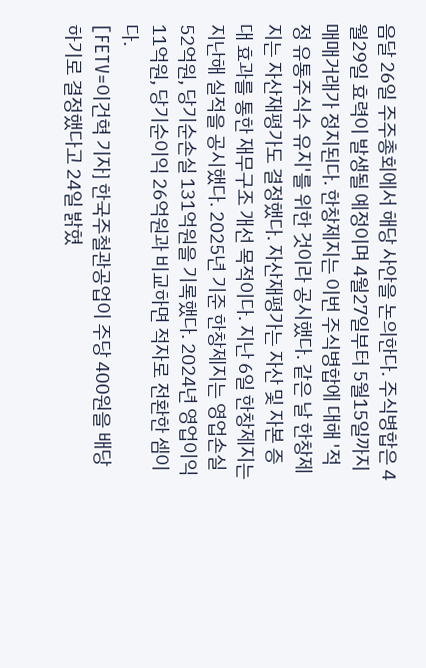음달 26일 주주총회에서 해당 사안을 논의한다. 주식병합은 4월29일 효력이 발생될 예정이며 4월27일부터 5월15일까지 매매거래가 정지된다. 한창제지는 이번 주식병합에 대해 '적정 유통주식수 유지'를 위한 것이라 공시했다. 같은 날 한창제지는 자산재평가도 결정했다. 자산재평가는 자산 및 자본 증대 효과를 통한 재무구조 개선 목적이다. 지난 6일 한창제지는 지난해 실적을 공시했다. 2025년 기준 한창제지는 영업손실 52억원, 당기순손실 131억원을 기록했다. 2024년 영업이익 11억원, 당기순이익 26억원과 비교하면 적자로 전환한 셈이다.
[FETV=이건혁 기자] 한국주철관공업이 주당 400원을 배당하기로 결정했다고 24일 밝혔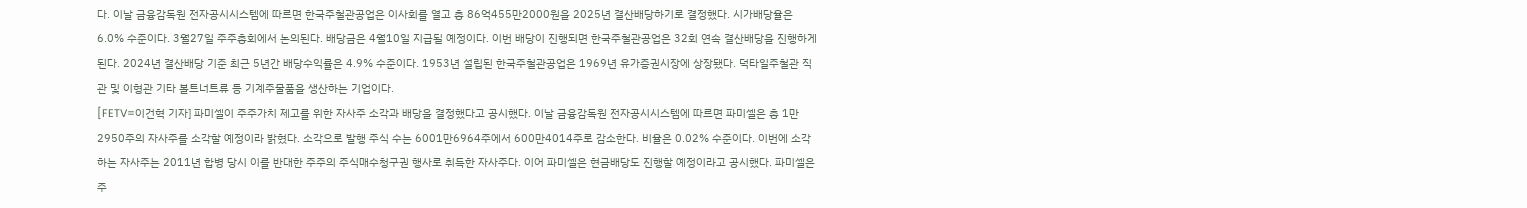다. 이날 금융감독원 전자공시시스템에 따르면 한국주철관공업은 이사회를 열고 총 86억455만2000원을 2025년 결산배당하기로 결정했다. 시가배당율은 6.0% 수준이다. 3월27일 주주총회에서 논의된다. 배당금은 4월10일 지급될 예정이다. 이번 배당이 진행되면 한국주철관공업은 32회 연속 결산배당을 진행하게 된다. 2024년 결산배당 기준 최근 5년간 배당수익률은 4.9% 수준이다. 1953년 설립된 한국주철관공업은 1969년 유가증권시장에 상장됐다. 덕타일주철관 직관 및 이형관 기타 볼트너트류 등 기계주물품을 생산하는 기업이다.
[FETV=이건혁 기자] 파미셀이 주주가치 제고를 위한 자사주 소각과 배당을 결정했다고 공시했다. 이날 금융감독원 전자공시시스템에 따르면 파미셀은 총 1만2950주의 자사주를 소각할 예정이라 밝혔다. 소각으로 발행 주식 수는 6001만6964주에서 600만4014주로 감소한다. 비율은 0.02% 수준이다. 이번에 소각하는 자사주는 2011년 합병 당시 이를 반대한 주주의 주식매수청구권 행사로 취득한 자사주다. 이어 파미셀은 현금배당도 진행할 예정이라고 공시했다. 파미셀은 주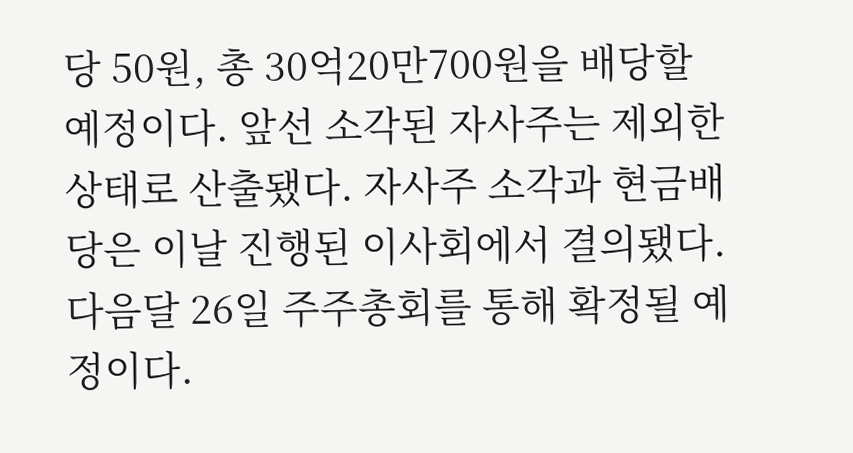당 50원, 총 30억20만700원을 배당할 예정이다. 앞선 소각된 자사주는 제외한 상태로 산출됐다. 자사주 소각과 현금배당은 이날 진행된 이사회에서 결의됐다. 다음달 26일 주주총회를 통해 확정될 예정이다.